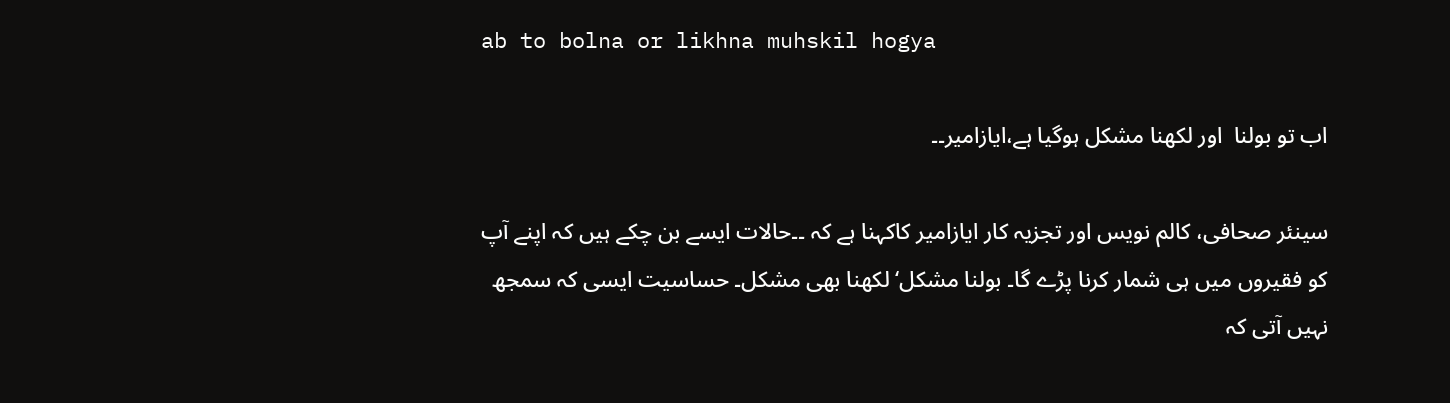ab to bolna or likhna muhskil hogya

اب تو بولنا  اور لکھنا مشکل ہوگیا ہے،ایازامیر۔۔

سینئر صحافی، کالم نویس اور تجزیہ کار ایازامیر کاکہنا ہے کہ ۔۔حالات ایسے بن چکے ہیں کہ اپنے آپ کو فقیروں میں ہی شمار کرنا پڑے گا۔ بولنا مشکل‘ لکھنا بھی مشکل۔ حساسیت ایسی کہ سمجھ نہیں آتی کہ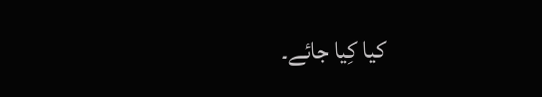کیا کِیا جائے۔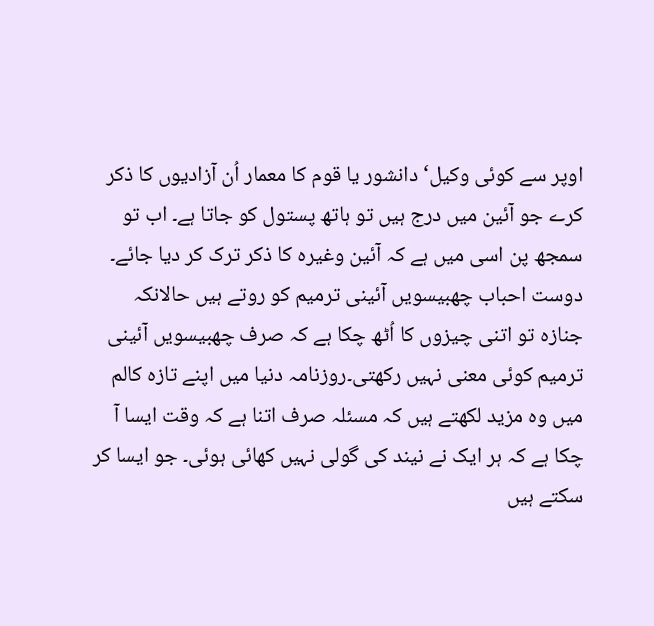اوپر سے کوئی وکیل‘ دانشور یا قوم کا معمار اُن آزادیوں کا ذکر کرے جو آئین میں درج ہیں تو ہاتھ پستول کو جاتا ہے۔ اب تو سمجھ پن اسی میں ہے کہ آئین وغیرہ کا ذکر ترک کر دیا جائے۔ دوست احباب چھبیسویں آئینی ترمیم کو روتے ہیں حالانکہ جنازہ تو اتنی چیزوں کا اُٹھ چکا ہے کہ صرف چھبیسویں آئینی ترمیم کوئی معنی نہیں رکھتی۔روزنامہ دنیا میں اپنے تازہ کالم میں وہ مزید لکھتے ہیں کہ مسئلہ صرف اتنا ہے کہ وقت ایسا آ چکا ہے کہ ہر ایک نے نیند کی گولی نہیں کھائی ہوئی۔ جو ایسا کر سکتے ہیں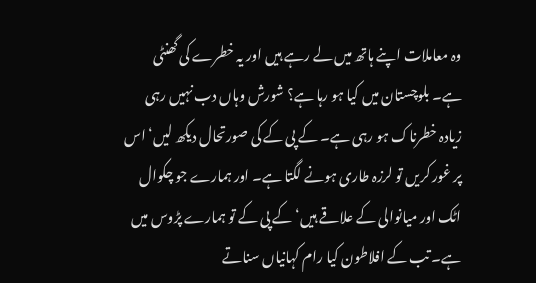وہ معاملات اپنے ہاتھ میں لے رہے ہیں اور یہ خطرے کی گھنٹی ہے۔ بلوچستان میں کیا ہو رہا ہے؟ شورش وہاں دب نہیں رہی زیادہ خطرناک ہو رہی ہے۔ کے پی کے کی صورتحال دیکھ لیں‘ اس پر غور کریں تو لرزہ طاری ہونے لگتا ہے۔ اور ہمارے جو چکوال اٹک اور میانوالی کے علاقے ہیں‘ کے پی کے تو ہمارے پڑوس میں ہے۔ تب کے افلاطون کیا رام کہانیاں سناتے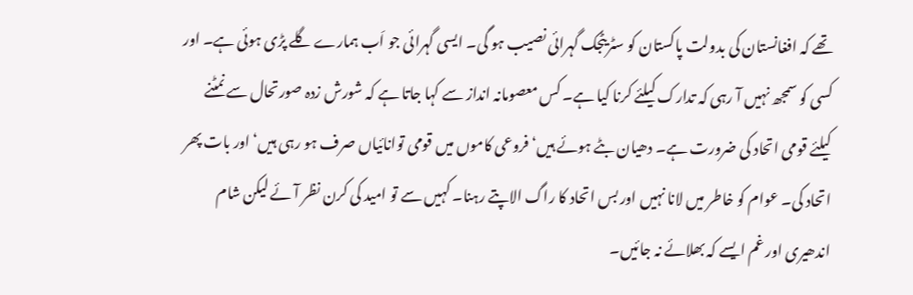تھے کہ افغانستان کی بدولت پاکستان کو سٹریٹجک گہرائی نصیب ہو گی۔ ایسی گہرائی جو اَب ہمارے گلے پڑی ہوئی ہے۔ اور کسی کو سمجھ نہیں آ رہی کہ تدارک کیلئے کرنا کیا ہے۔ کس معصومانہ انداز سے کہا جاتا ہے کہ شورش زدہ صورتحال سے نمٹنے کیلئے قومی اتحاد کی ضرورت ہے۔ دھیان بٹے ہوئے ہیں‘ فروعی کاموں میں قومی توانائیاں صرف ہو رہی ہیں‘ اور بات پھر اتحاد کی۔ عوام کو خاطر میں لانا نہیں اور بس اتحاد کا راگ الاپتے رہنا۔ کہیں سے تو امید کی کرن نظر آئے لیکن شام اندھیری اور غم ایسے کہ بھلائے نہ جائیں۔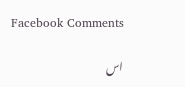Facebook Comments

اس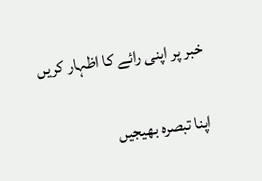خبر پر اپنی رائے کا اظہار کریں

اپنا تبصرہ بھیجیں